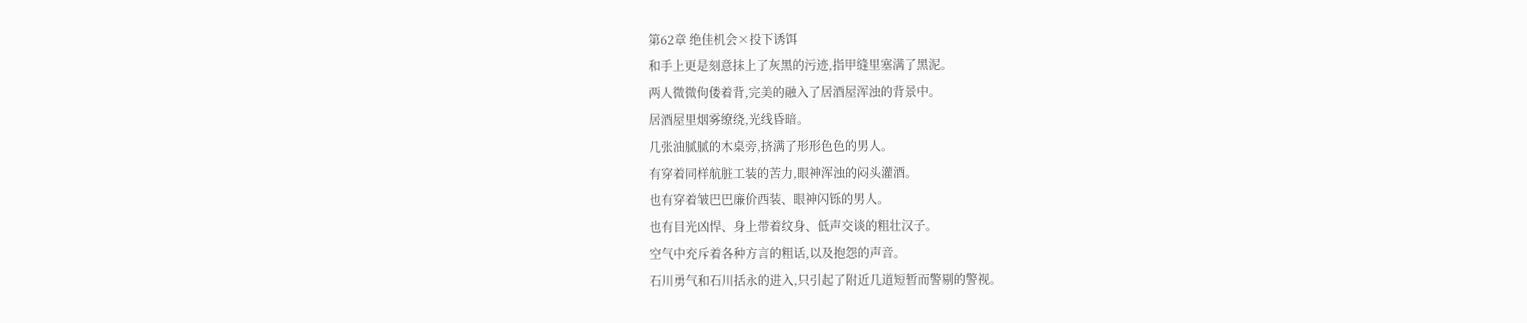第62章 绝佳机会×投下诱饵
和手上更是刻意抹上了灰黑的污迹,指甲缝里塞满了黑泥。
两人微微佝偻着背,完美的融入了居酒屋浑浊的背景中。
居酒屋里烟雾缭绕,光线昏暗。
几张油腻腻的木桌旁,挤满了形形色色的男人。
有穿着同样航脏工装的苦力,眼神浑浊的闷头灌酒。
也有穿着皱巴巴廉价西装、眼神闪铄的男人。
也有目光凶悍、身上带着纹身、低声交谈的粗壮汉子。
空气中充斥着各种方言的粗话,以及抱怨的声音。
石川勇气和石川括永的进入,只引起了附近几道短暂而警剔的警视。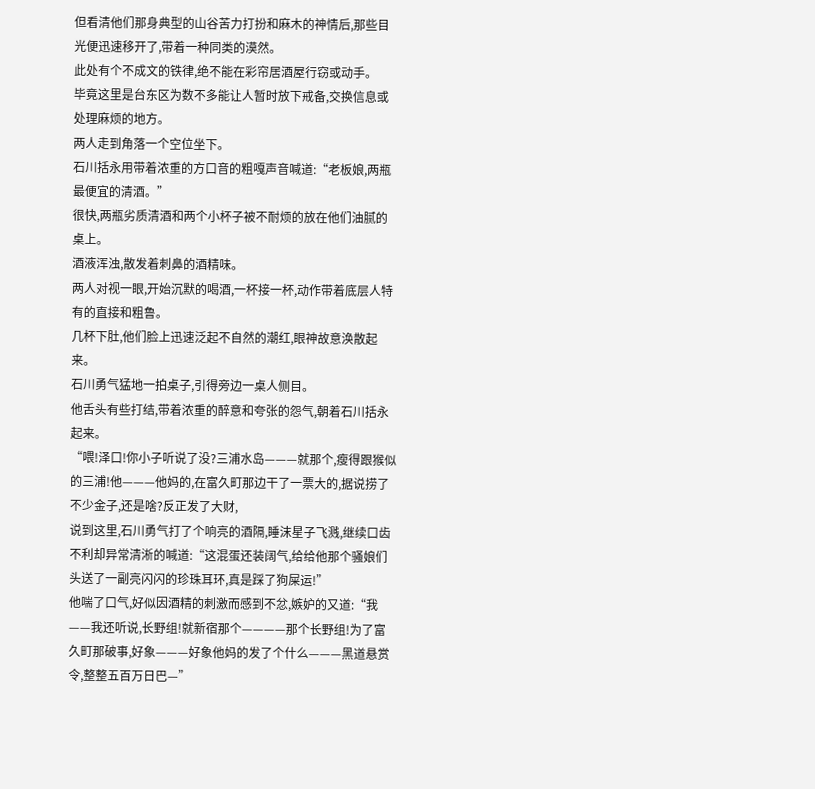但看清他们那身典型的山谷苦力打扮和麻木的神情后,那些目光便迅速移开了,带着一种同类的漠然。
此处有个不成文的铁律,绝不能在彩帘居酒屋行窃或动手。
毕竟这里是台东区为数不多能让人暂时放下戒备,交换信息或处理麻烦的地方。
两人走到角落一个空位坐下。
石川括永用带着浓重的方口音的粗嘎声音喊道:“老板娘,两瓶最便宜的清酒。”
很快,两瓶劣质清酒和两个小杯子被不耐烦的放在他们油腻的桌上。
酒液浑浊,散发着刺鼻的酒精味。
两人对视一眼,开始沉默的喝酒,一杯接一杯,动作带着底层人特有的直接和粗鲁。
几杯下肚,他们脸上迅速泛起不自然的潮红,眼神故意涣散起来。
石川勇气猛地一拍桌子,引得旁边一桌人侧目。
他舌头有些打结,带着浓重的醉意和夸张的怨气,朝着石川括永起来。
“喂!泽口!你小子听说了没?三浦水岛———就那个,瘦得跟猴似的三浦!他———他妈的,在富久町那边干了一票大的,据说捞了不少金子,还是啥?反正发了大财,
说到这里,石川勇气打了个响亮的酒隔,睡沫星子飞溅,继续口齿不利却异常清淅的喊道:“这混蛋还装阔气,给给他那个骚娘们头送了一副亮闪闪的珍珠耳环,真是踩了狗屎运!”
他喘了口气,好似因酒精的刺激而感到不忿,嫉妒的又道:“我——我还听说,长野组!就新宿那个————那个长野组!为了富久町那破事,好象———好象他妈的发了个什么———黑道悬赏令,整整五百万日巴—”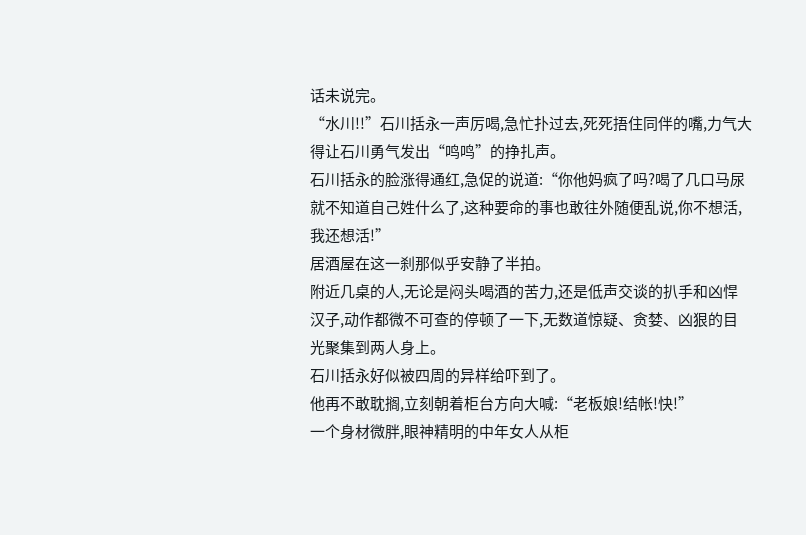话未说完。
“水川!!”石川括永一声厉喝,急忙扑过去,死死捂住同伴的嘴,力气大得让石川勇气发出“鸣鸣”的挣扎声。
石川括永的脸涨得通红,急促的说道:“你他妈疯了吗?喝了几口马尿就不知道自己姓什么了,这种要命的事也敢往外随便乱说,你不想活,我还想活!”
居酒屋在这一刹那似乎安静了半拍。
附近几桌的人,无论是闷头喝酒的苦力,还是低声交谈的扒手和凶悍汉子,动作都微不可查的停顿了一下,无数道惊疑、贪婪、凶狠的目光聚集到两人身上。
石川括永好似被四周的异样给吓到了。
他再不敢耽搁,立刻朝着柜台方向大喊:“老板娘!结帐!快!”
一个身材微胖,眼神精明的中年女人从柜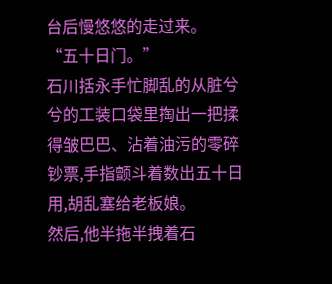台后慢悠悠的走过来。
“五十日门。”
石川括永手忙脚乱的从脏兮兮的工装口袋里掏出一把揉得皱巴巴、沾着油污的零碎钞票,手指颤斗着数出五十日用,胡乱塞给老板娘。
然后,他半拖半拽着石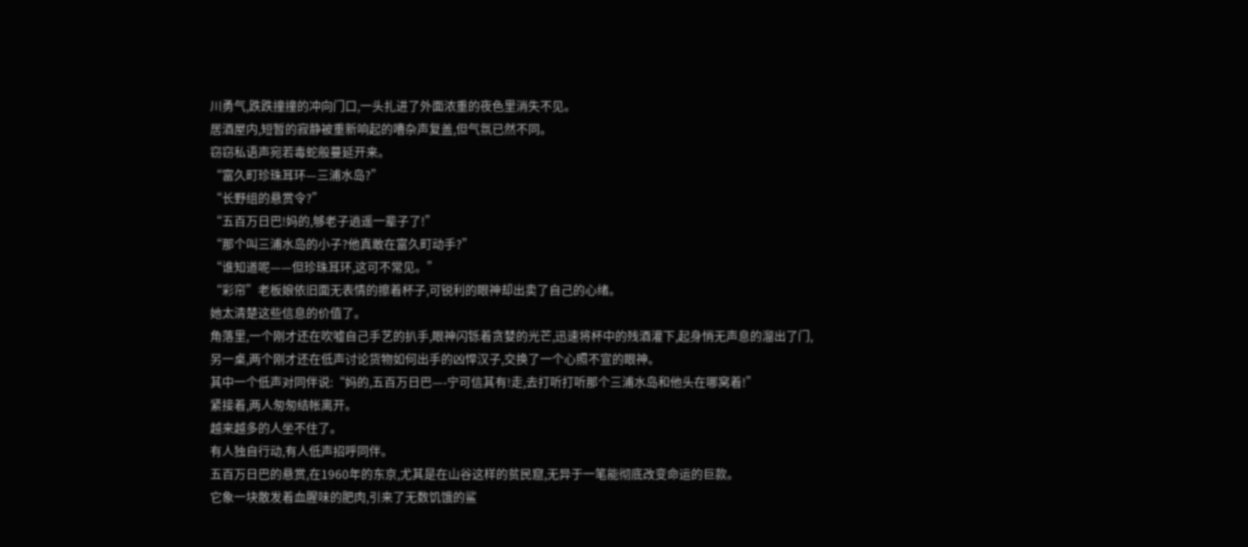川勇气,跌跌撞撞的冲向门口,一头扎进了外面浓重的夜色里消失不见。
居酒屋内,短暂的寂静被重新响起的嘈杂声复盖,但气氛已然不同。
窃窃私语声宛若毒蛇般蔓延开来。
“富久町珍珠耳环—三浦水岛?”
“长野组的悬赏令?”
“五百万日巴!妈的,够老子逍遥一辈子了!”
“那个叫三浦水岛的小子?他真敢在富久町动手?”
“谁知道呢——但珍珠耳环,这可不常见。”
“彩帘”老板娘依旧面无表情的擦着杯子,可锐利的眼神却出卖了自己的心绪。
她太清楚这些信息的价值了。
角落里,一个刚才还在吹嘘自己手艺的扒手,眼神闪铄着贪婪的光芒,迅速将杯中的残酒灌下,起身悄无声息的溜出了门,
另一桌,两个刚才还在低声讨论货物如何出手的凶悍汉子,交换了一个心照不宣的眼神。
其中一个低声对同伴说:“妈的,五百万日巴—-宁可信其有!走,去打听打听那个三浦水岛和他头在哪窝着!”
紧接着,两人匆匆结帐离开。
越来越多的人坐不住了。
有人独自行动,有人低声招呼同伴。
五百万日巴的悬赏,在1960年的东京,尤其是在山谷这样的贫民窟,无异于一笔能彻底改变命运的巨款。
它象一块散发着血腥味的肥肉,引来了无数饥饿的鲨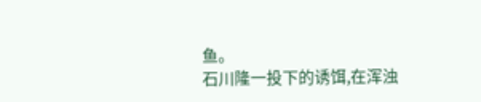鱼。
石川隆一投下的诱饵,在浑浊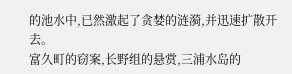的池水中,已然激起了贪婪的涟漪,并迅速扩散开去。
富久町的窃案,长野组的悬赏,三浦水岛的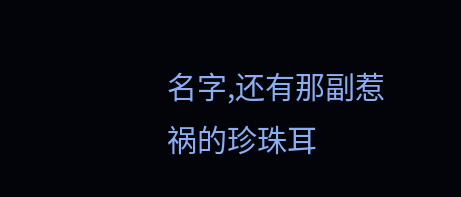名字,还有那副惹祸的珍珠耳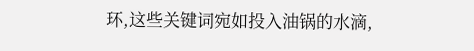环,这些关键词宛如投入油锅的水滴,